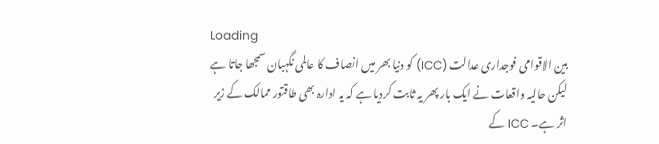Loading
بین الاقوامی فوجداری عدالت (ICC) کو دنیا بھر میں انصاف کا عالمی نگہبان سمجھا جاتا ہے لیکن حالیہ واقعات نے ایک بار پھر یہ ثابت کردیا ہے کہ یہ ادارہ بھی طاقتور ممالک کے زیر اثر ہے۔ ICC کے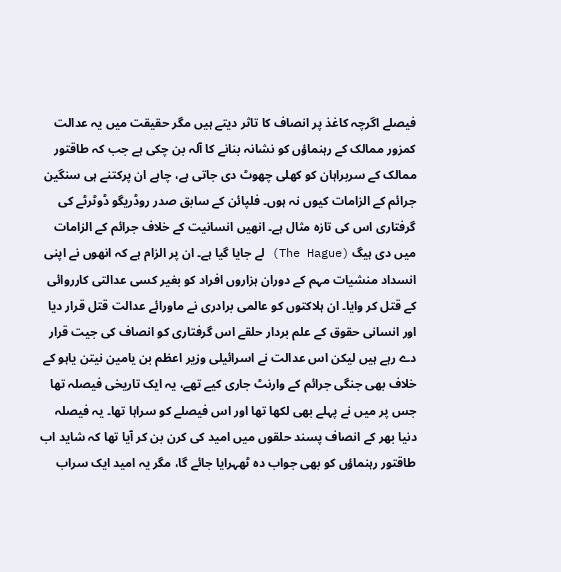فیصلے اگرچہ کاغذ پر انصاف کا تاثر دیتے ہیں مگر حقیقت میں یہ عدالت کمزور ممالک کے رہنماؤں کو نشانہ بنانے کا آلہ بن چکی ہے جب کہ طاقتور ممالک کے سربراہان کو کھلی چھوٹ دی جاتی ہے، چاہے ان پرکتنے ہی سنگین جرائم کے الزامات کیوں نہ ہوں۔ فلپائن کے سابق صدر روڈریگو ڈوٹرٹے کی گرفتاری اس کی تازہ مثال ہے۔ انھیں انسانیت کے خلاف جرائم کے الزامات میں دی ہیگ (The Hague) لے جایا گیا ہے۔ ان پر الزام ہے کہ انھوں نے اپنی انسداد منشیات مہم کے دوران ہزاروں افراد کو بغیر کسی عدالتی کارروائی کے قتل کر وایا۔ ان ہلاکتوں کو عالمی برادری نے ماورائے عدالت قتل قرار دیا اور انسانی حقوق کے علم بردار حلقے اس گرفتاری کو انصاف کی جیت قرار دے رہے ہیں لیکن اس عدالت نے اسرائیلی وزیر اعظم بن یامین نیتن یاہو کے خلاف بھی جنگی جرائم کے وارنٹ جاری کیے تھے، یہ ایک تاریخی فیصلہ تھا جس پر میں نے پہلے بھی لکھا تھا اور اس فیصلے کو سراہا تھا۔ یہ فیصلہ دنیا بھر کے انصاف پسند حلقوں میں امید کی کرن بن کر آیا تھا کہ شاید اب طاقتور رہنماؤں کو بھی جواب دہ ٹھہرایا جائے گا، مگر یہ امید ایک سراب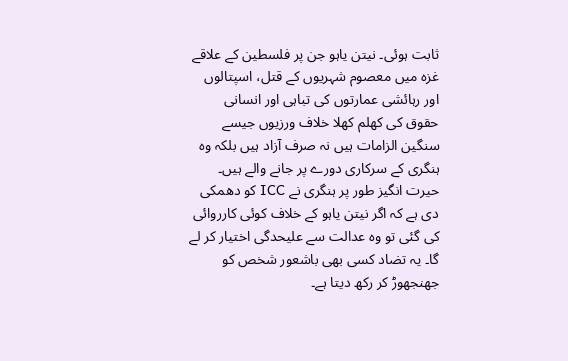ثابت ہوئی۔ نیتن یاہو جن پر فلسطین کے علاقے غزہ میں معصوم شہریوں کے قتل، اسپتالوں اور رہائشی عمارتوں کی تباہی اور انسانی حقوق کی کھلم کھلا خلاف ورزیوں جیسے سنگین الزامات ہیں نہ صرف آزاد ہیں بلکہ وہ ہنگری کے سرکاری دورے پر جانے والے ہیں۔ حیرت انگیز طور پر ہنگری نے ICC کو دھمکی دی ہے کہ اگر نیتن یاہو کے خلاف کوئی کارروائی کی گئی تو وہ عدالت سے علیحدگی اختیار کر لے گا۔ یہ تضاد کسی بھی باشعور شخص کو جھنجھوڑ کر رکھ دیتا ہے۔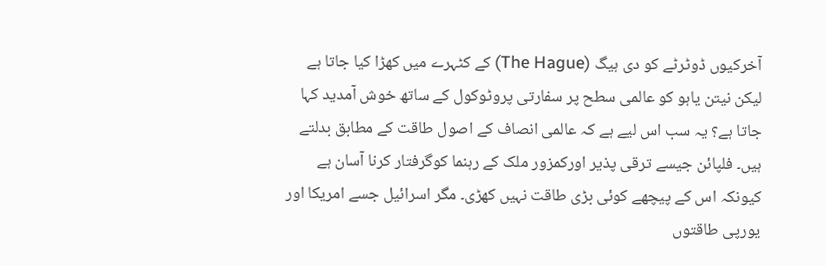آخرکیوں ڈوٹرٹے کو دی ہیگ (The Hague) کے کٹہرے میں کھڑا کیا جاتا ہے لیکن نیتن یاہو کو عالمی سطح پر سفارتی پروٹوکول کے ساتھ خوش آمدید کہا جاتا ہے؟ یہ سب اس لیے ہے کہ عالمی انصاف کے اصول طاقت کے مطابق بدلتے ہیں۔ فلپائن جیسے ترقی پذیر اورکمزور ملک کے رہنما کوگرفتار کرنا آسان ہے کیونکہ اس کے پیچھے کوئی بڑی طاقت نہیں کھڑی۔ مگر اسرائیل جسے امریکا اور یورپی طاقتوں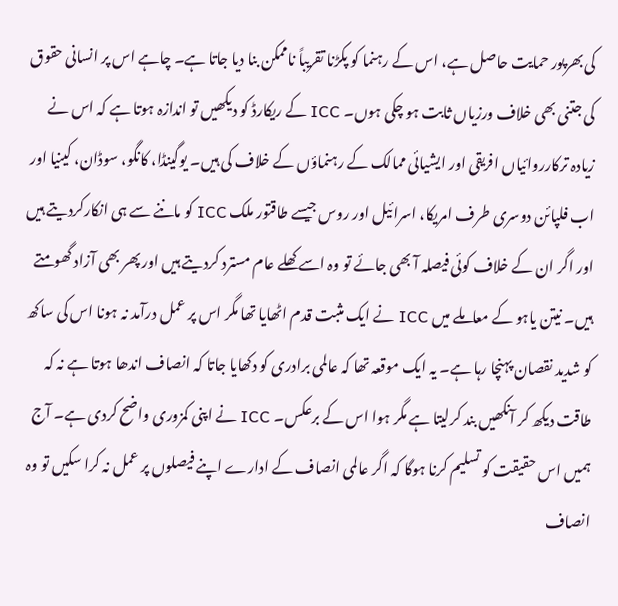کی بھرپور حمایت حاصل ہے، اس کے رہنما کو پکڑنا تقریباً ناممکن بنا دیا جاتا ہے۔ چاہے اس پر انسانی حقوق کی جتنی بھی خلاف ورزیاں ثابت ہو چکی ہوں۔ ICC کے ریکارڈ کو دیکھیں تو اندازہ ہوتا ہے کہ اس نے زیادہ ترکارروائیاں افریقی اور ایشیائی ممالک کے رہنماؤں کے خلاف کی ہیں۔ یوگینڈا، کانگو، سوڈان، کینیا اور اب فلپائن دوسری طرف امریکا، اسرائیل اور روس جیسے طاقتور ملک ICC کو ماننے سے ہی انکارکردیتے ہیں اور اگر ان کے خلاف کوئی فیصلہ آ بھی جائے تو وہ اسے کھلے عام مسترد کردیتے ہیں اور پھر بھی آزاد گھومتے ہیں۔ نیتن یاہو کے معاملے میں ICC نے ایک مثبت قدم اٹھایا تھا مگر اس پر عمل درآمد نہ ہونا اس کی ساکھ کو شدید نقصان پہنچا رہا ہے۔ یہ ایک موقعہ تھا کہ عالمی برادری کو دکھایا جاتا کہ انصاف اندھا ہوتا ہے نہ کہ طاقت دیکھ کر آنکھیں بند کرلیتا ہے مگر ہوا اس کے برعکس۔ ICC نے اپنی کمزوری واضح کردی ہے۔ آج ہمیں اس حقیقت کو تسلیم کرنا ہوگا کہ اگر عالمی انصاف کے ادارے اپنے فیصلوں پر عمل نہ کرا سکیں تو وہ انصاف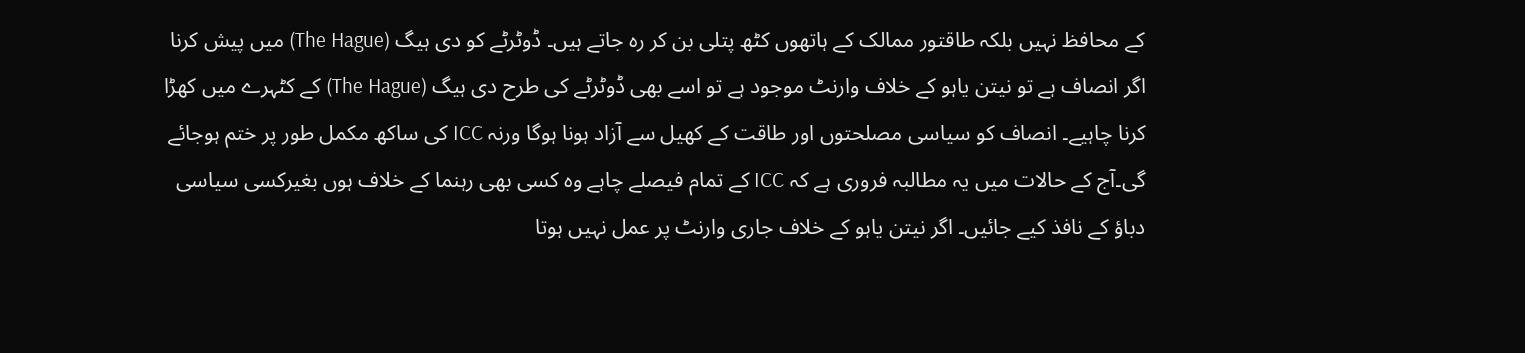کے محافظ نہیں بلکہ طاقتور ممالک کے ہاتھوں کٹھ پتلی بن کر رہ جاتے ہیں۔ ڈوٹرٹے کو دی ہیگ (The Hague) میں پیش کرنا اگر انصاف ہے تو نیتن یاہو کے خلاف وارنٹ موجود ہے تو اسے بھی ڈوٹرٹے کی طرح دی ہیگ (The Hague) کے کٹہرے میں کھڑا کرنا چاہیے۔ انصاف کو سیاسی مصلحتوں اور طاقت کے کھیل سے آزاد ہونا ہوگا ورنہ ICC کی ساکھ مکمل طور پر ختم ہوجائے گی۔آج کے حالات میں یہ مطالبہ فروری ہے کہ ICC کے تمام فیصلے چاہے وہ کسی بھی رہنما کے خلاف ہوں بغیرکسی سیاسی دباؤ کے نافذ کیے جائیں۔ اگر نیتن یاہو کے خلاف جاری وارنٹ پر عمل نہیں ہوتا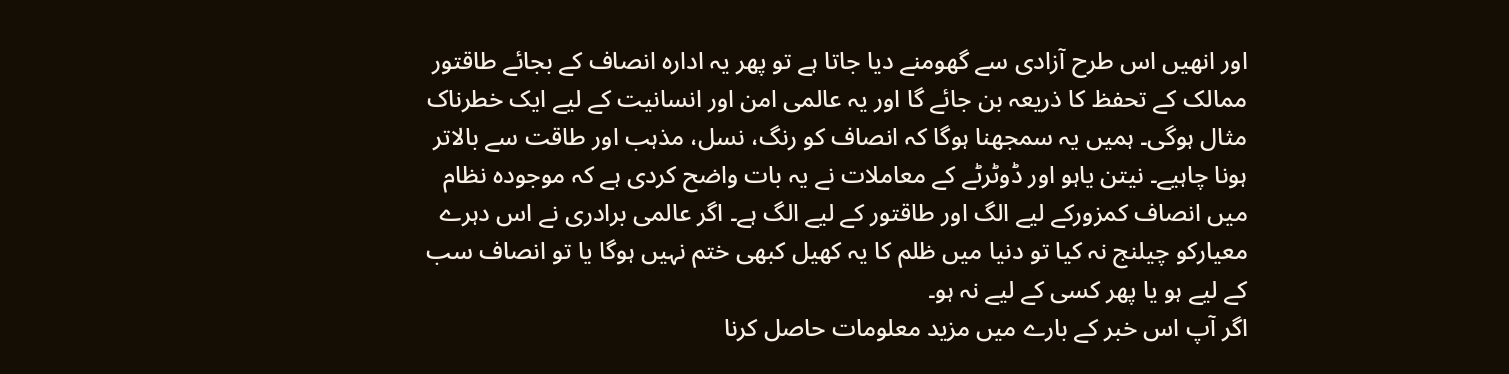اور انھیں اس طرح آزادی سے گھومنے دیا جاتا ہے تو پھر یہ ادارہ انصاف کے بجائے طاقتور ممالک کے تحفظ کا ذریعہ بن جائے گا اور یہ عالمی امن اور انسانیت کے لیے ایک خطرناک مثال ہوگی۔ ہمیں یہ سمجھنا ہوگا کہ انصاف کو رنگ، نسل، مذہب اور طاقت سے بالاتر ہونا چاہیے۔ نیتن یاہو اور ڈوٹرٹے کے معاملات نے یہ بات واضح کردی ہے کہ موجودہ نظام میں انصاف کمزورکے لیے الگ اور طاقتور کے لیے الگ ہے۔ اگر عالمی برادری نے اس دہرے معیارکو چیلنج نہ کیا تو دنیا میں ظلم کا یہ کھیل کبھی ختم نہیں ہوگا یا تو انصاف سب کے لیے ہو یا پھر کسی کے لیے نہ ہو۔
اگر آپ اس خبر کے بارے میں مزید معلومات حاصل کرنا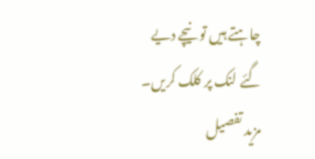چاہتے ہیں تو نیچے دیے گئے لنک پر کلک کریں۔
مزید تفصیل